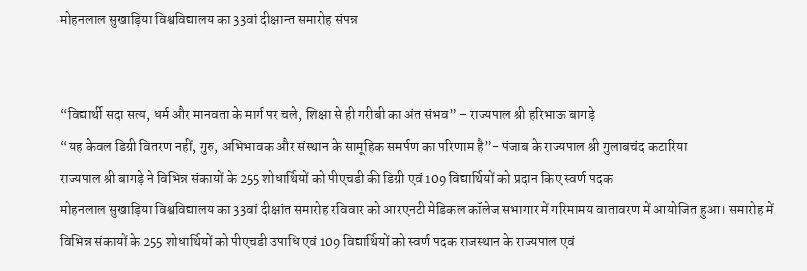मोहनलाल सुखाड़िया विश्वविद्यालय का 33वां दीक्षान्त समारोह संपन्न


“विद्यार्थी सदा सत्य, धर्म और मानवता के मार्ग पर चले, शिक्षा से ही गरीबी का अंत संभव” – राज्यपाल श्री हरिभाऊ बागड़े
“यह केवल डिग्री वितरण नहीं, गुरु, अभिभावक और संस्थान के सामूहिक समर्पण का परिणाम है”- पंजाब के राज्यपाल श्री गुलाबचंद कटारिया
राज्यपाल श्री बागड़े ने विभिन्न संकायों के 255 शोधार्थियों को पीएचडी की डिग्री एवं 109 विद्यार्थियों को प्रदान किए स्वर्ण पदक
मोहनलाल सुखाड़िया विश्वविद्यालय का 33वां दीक्षांत समारोह रविवार को आरएनटी मेडिकल कॉलेज सभागार में गरिमामय वातावरण में आयोजित हुआ। समारोह में विभिन्न संकायों के 255 शोधार्थियों को पीएचडी उपाधि एवं 109 विद्यार्थियों को स्वर्ण पदक राजस्थान के राज्यपाल एवं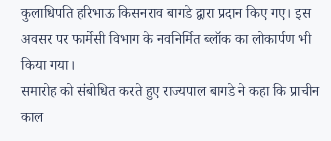कुलाधिपति हरिभाऊ किसनराव बागडे द्वारा प्रदान किए गए। इस अवसर पर फार्मेसी विभाग के नवनिर्मित ब्लॉक का लोकार्पण भी किया गया।
समारोह को संबोधित करते हुए राज्यपाल बागडे ने कहा कि प्राचीन काल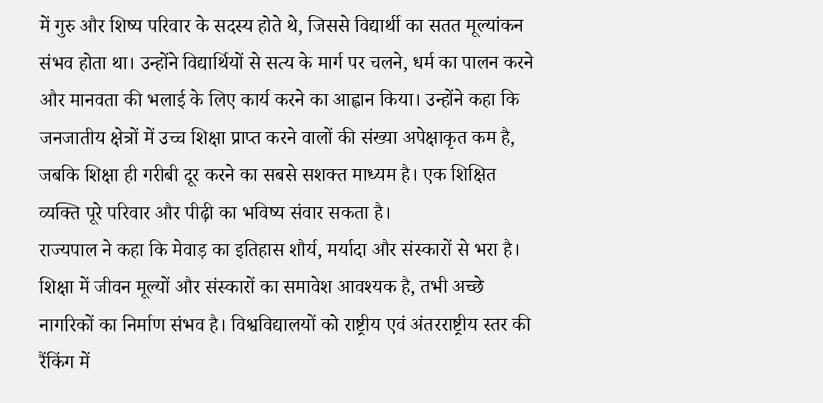में गुरु और शिष्य परिवार के सदस्य होते थे, जिससे विद्यार्थी का सतत मूल्यांकन संभव होता था। उन्होंने विद्यार्थियों से सत्य के मार्ग पर चलने, धर्म का पालन करने और मानवता की भलाई के लिए कार्य करने का आह्वान किया। उन्होंने कहा कि जनजातीय क्षेत्रों में उच्च शिक्षा प्राप्त करने वालों की संख्या अपेक्षाकृत कम है, जबकि शिक्षा ही गरीबी दूर करने का सबसे सशक्त माध्यम है। एक शिक्षित व्यक्ति पूरे परिवार और पीढ़ी का भविष्य संवार सकता है।
राज्यपाल ने कहा कि मेवाड़ का इतिहास शौर्य, मर्यादा और संस्कारों से भरा है। शिक्षा में जीवन मूल्यों और संस्कारों का समावेश आवश्यक है, तभी अच्छे नागरिकों का निर्माण संभव है। विश्वविद्यालयों को राष्ट्रीय एवं अंतरराष्ट्रीय स्तर की रैंकिंग में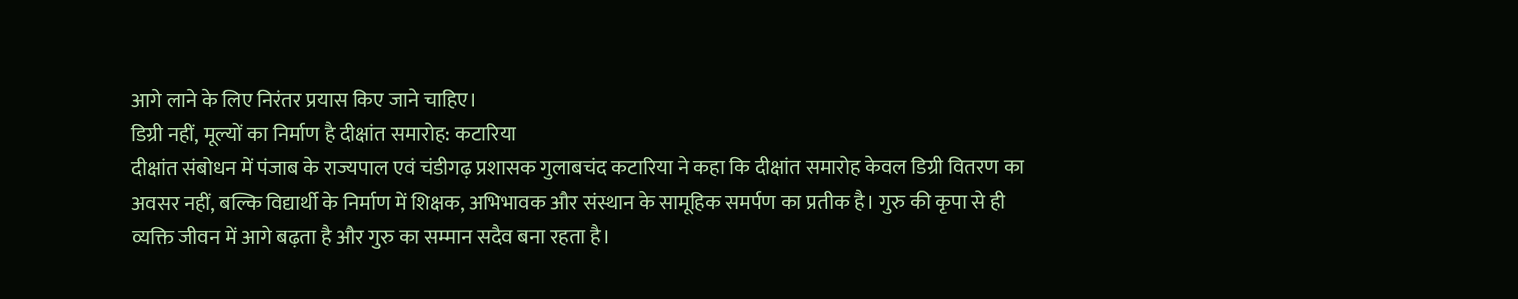आगे लाने के लिए निरंतर प्रयास किए जाने चाहिए।
डिग्री नहीं, मूल्यों का निर्माण है दीक्षांत समारोह: कटारिया
दीक्षांत संबोधन में पंजाब के राज्यपाल एवं चंडीगढ़ प्रशासक गुलाबचंद कटारिया ने कहा कि दीक्षांत समारोह केवल डिग्री वितरण का अवसर नहीं, बल्कि विद्यार्थी के निर्माण में शिक्षक, अभिभावक और संस्थान के सामूहिक समर्पण का प्रतीक है। गुरु की कृपा से ही व्यक्ति जीवन में आगे बढ़ता है और गुरु का सम्मान सदैव बना रहता है।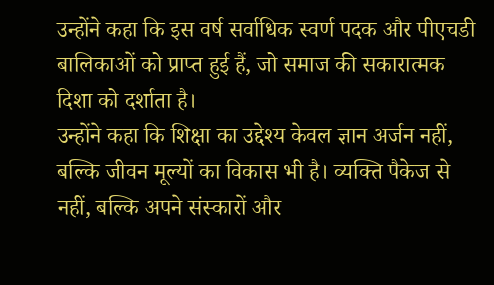उन्होंने कहा कि इस वर्ष सर्वाधिक स्वर्ण पदक और पीएचडी बालिकाओं को प्राप्त हुई हैं, जो समाज की सकारात्मक दिशा को दर्शाता है।
उन्होंने कहा कि शिक्षा का उद्देश्य केवल ज्ञान अर्जन नहीं, बल्कि जीवन मूल्यों का विकास भी है। व्यक्ति पैकेज से नहीं, बल्कि अपने संस्कारों और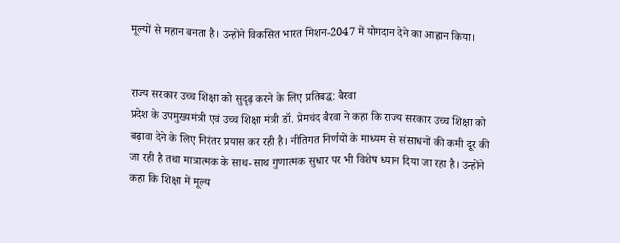मूल्यों से महान बनता है। उन्होंने विकसित भारत मिशन-2047 में योगदान देने का आह्वान किया।


राज्य सरकार उच्च शिक्षा को सुदृढ़ करने के लिए प्रतिबद्ध: बैरवा
प्रदेश के उपमुख्यमंत्री एवं उच्च शिक्षा मंत्री डॉ. प्रेमचंद बैरवा ने कहा कि राज्य सरकार उच्च शिक्षा को बढ़ावा देने के लिए निरंतर प्रयास कर रही है। नीतिगत निर्णयों के माध्यम से संसाधनों की कमी दूर की जा रही है तथा मात्रात्मक के साथ-साथ गुणात्मक सुधार पर भी विशेष ध्यान दिया जा रहा है। उन्होंने कहा कि शिक्षा में मूल्य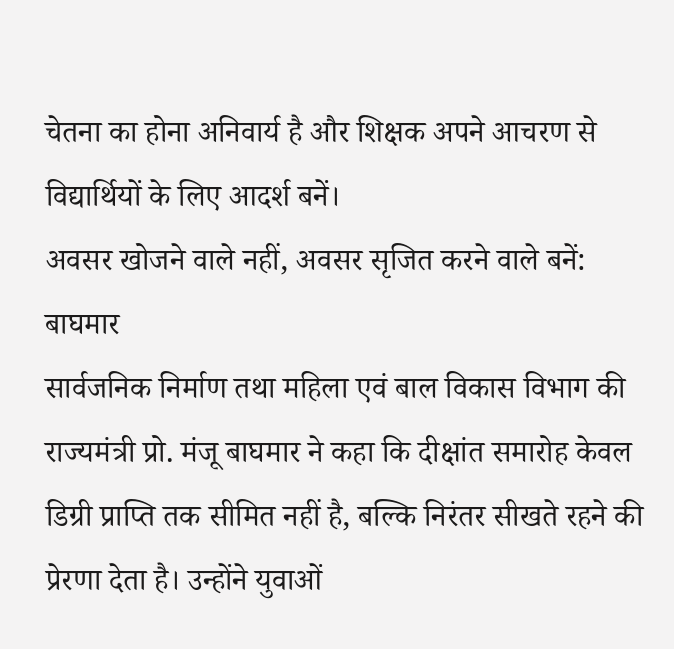चेतना का होना अनिवार्य है और शिक्षक अपने आचरण से विद्यार्थियों के लिए आदर्श बनें।
अवसर खोजने वाले नहीं, अवसर सृजित करने वाले बनें: बाघमार
सार्वजनिक निर्माण तथा महिला एवं बाल विकास विभाग की राज्यमंत्री प्रो. मंजू बाघमार ने कहा कि दीक्षांत समारोह केवल डिग्री प्राप्ति तक सीमित नहीं है, बल्कि निरंतर सीखते रहने की प्रेरणा देता है। उन्होंने युवाओं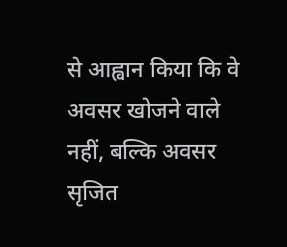से आह्वान किया कि वे अवसर खोजने वाले नहीं, बल्कि अवसर सृजित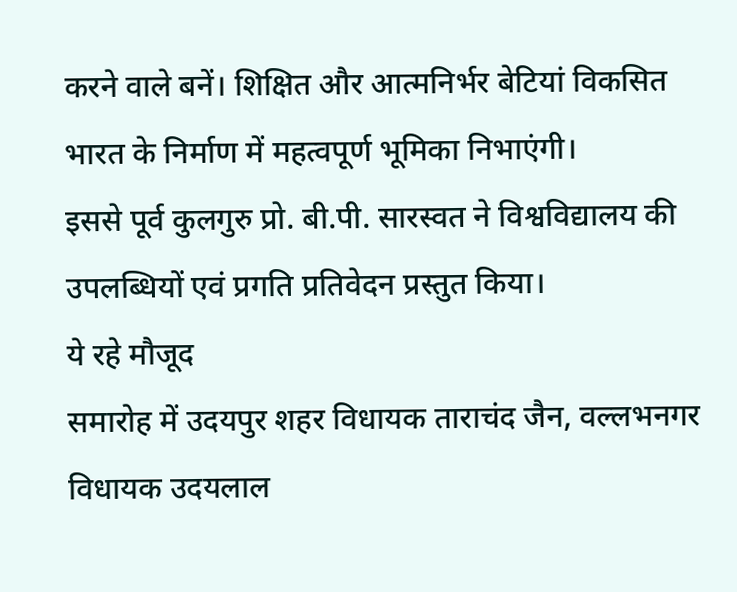करने वाले बनें। शिक्षित और आत्मनिर्भर बेटियां विकसित भारत के निर्माण में महत्वपूर्ण भूमिका निभाएंगी।
इससे पूर्व कुलगुरु प्रो. बी.पी. सारस्वत ने विश्वविद्यालय की उपलब्धियों एवं प्रगति प्रतिवेदन प्रस्तुत किया।
ये रहे मौजूद
समारोह में उदयपुर शहर विधायक ताराचंद जैन, वल्लभनगर विधायक उदयलाल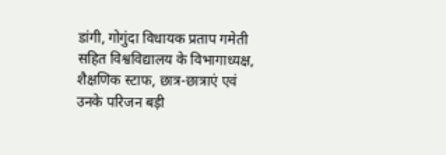डांगी, गोगुंदा विधायक प्रताप गमेती सहित विश्वविद्यालय के विभागाध्यक्ष, शैक्षणिक स्टाफ, छात्र-छात्राएं एवं उनके परिजन बड़ी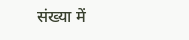संख्या में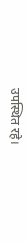उपस्थित रहे।